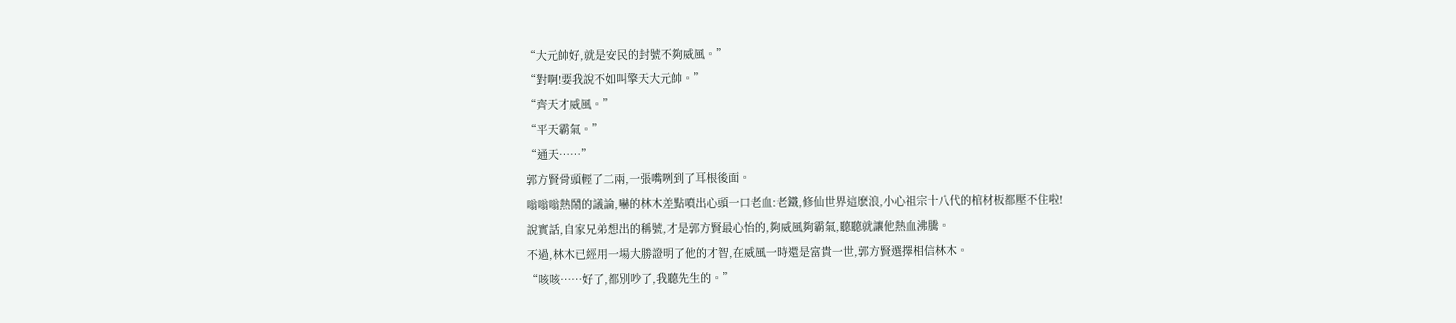“大元帥好,就是安民的封號不夠威風。”
“對啊!要我說不如叫擎天大元帥。”
“齊天才威風。”
“平天霸氣。”
“通天……”
郭方賢骨頭輕了二兩,一張嘴咧到了耳根後面。
嗡嗡嗡熱鬧的議論,嚇的林木差點噴出心頭一口老血:老鐵,修仙世界這麽浪,小心祖宗十八代的棺材板都壓不住啦!
說實話,自家兄弟想出的稱號,才是郭方賢最心怡的,夠威風夠霸氣,聽聽就讓他熱血沸騰。
不過,林木已經用一場大勝證明了他的才智,在威風一時還是富貴一世,郭方賢選擇相信林木。
“咳咳……好了,都別吵了,我聽先生的。”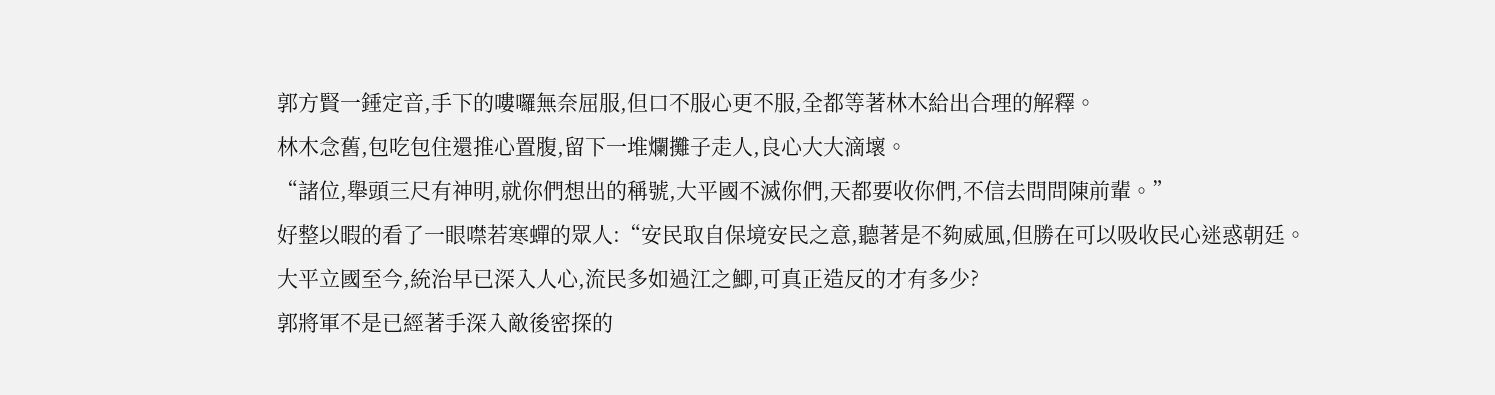郭方賢一錘定音,手下的嘍囉無奈屈服,但口不服心更不服,全都等著林木給出合理的解釋。
林木念舊,包吃包住還推心置腹,留下一堆爛攤子走人,良心大大滴壞。
“諸位,舉頭三尺有神明,就你們想出的稱號,大平國不滅你們,天都要收你們,不信去問問陳前輩。”
好整以暇的看了一眼噤若寒蟬的眾人:“安民取自保境安民之意,聽著是不夠威風,但勝在可以吸收民心迷惑朝廷。
大平立國至今,統治早已深入人心,流民多如過江之鯽,可真正造反的才有多少?
郭將軍不是已經著手深入敵後密探的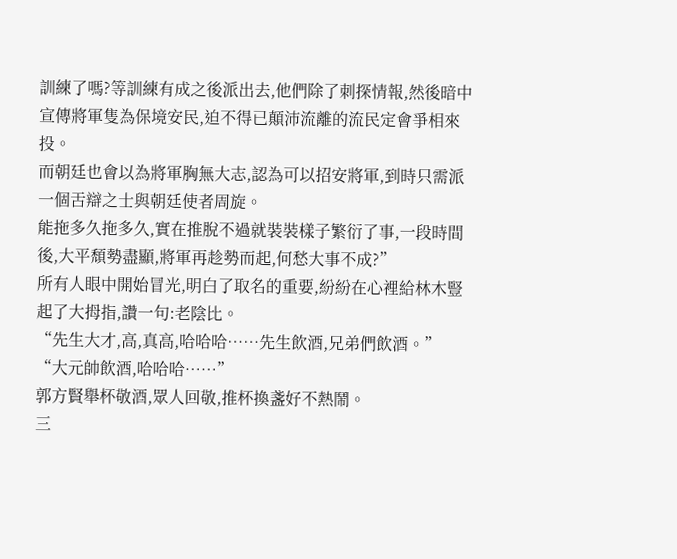訓練了嗎?等訓練有成之後派出去,他們除了刺探情報,然後暗中宣傳將軍隻為保境安民,迫不得已顛沛流離的流民定會爭相來投。
而朝廷也會以為將軍胸無大志,認為可以招安將軍,到時只需派一個舌辯之士與朝廷使者周旋。
能拖多久拖多久,實在推脫不過就裝裝樣子繁衍了事,一段時間後,大平頹勢盡顯,將軍再趁勢而起,何愁大事不成?”
所有人眼中開始冒光,明白了取名的重要,紛紛在心裡給林木豎起了大拇指,讚一句:老陰比。
“先生大才,高,真高,哈哈哈……先生飲酒,兄弟們飲酒。”
“大元帥飲酒,哈哈哈……”
郭方賢舉杯敬酒,眾人回敬,推杯換盞好不熱鬧。
三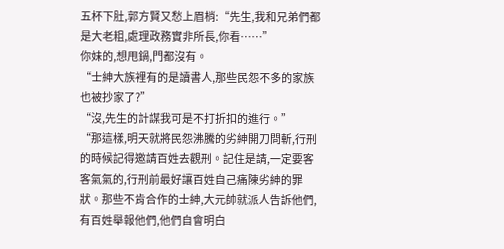五杯下肚,郭方賢又愁上眉梢:“先生,我和兄弟們都是大老粗,處理政務實非所長,你看……”
你妹的,想甩鍋,門都沒有。
“士紳大族裡有的是讀書人,那些民怨不多的家族也被抄家了?”
“沒,先生的計謀我可是不打折扣的進行。”
“那這樣,明天就將民怨沸騰的劣紳開刀問斬,行刑的時候記得邀請百姓去觀刑。記住是請,一定要客客氣氣的,行刑前最好讓百姓自己痛陳劣紳的罪狀。那些不肯合作的士紳,大元帥就派人告訴他們,有百姓舉報他們,他們自會明白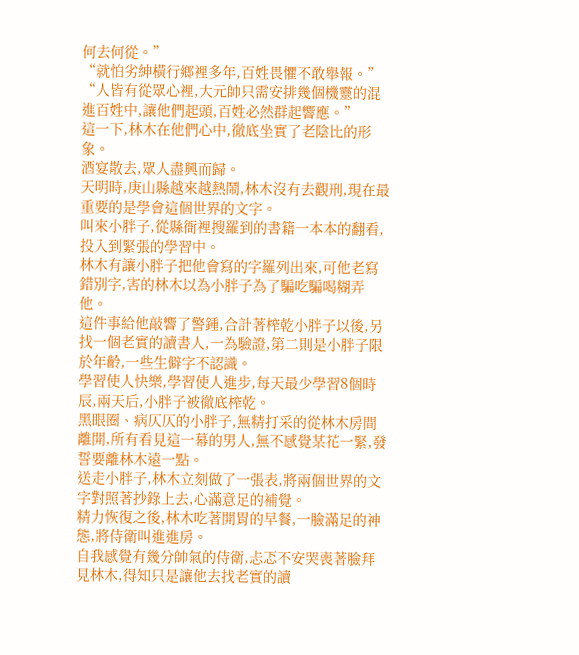何去何從。”
“就怕劣紳橫行鄉裡多年,百姓畏懼不敢舉報。”
“人皆有從眾心裡,大元帥只需安排幾個機靈的混進百姓中,讓他們起頭,百姓必然群起響應。”
這一下,林木在他們心中,徹底坐實了老陰比的形象。
酒宴散去,眾人盡興而歸。
天明時,庚山縣越來越熱鬧,林木沒有去觀刑,現在最重要的是學會這個世界的文字。
叫來小胖子,從縣衙裡搜羅到的書籍一本本的翻看,投入到緊張的學習中。
林木有讓小胖子把他會寫的字羅列出來,可他老寫錯別字,害的林木以為小胖子為了騙吃騙喝糊弄他。
這件事給他敲響了警鍾,合計著榨乾小胖子以後,另找一個老實的讀書人,一為驗證,第二則是小胖子限於年齡,一些生僻字不認識。
學習使人快樂,學習使人進步,每天最少學習8個時辰,兩天后,小胖子被徹底榨乾。
黑眼圈、病仄仄的小胖子,無精打采的從林木房間離開,所有看見這一幕的男人,無不感覺某花一緊,發誓要離林木遠一點。
送走小胖子,林木立刻做了一張表,將兩個世界的文字對照著抄錄上去,心滿意足的補覺。
精力恢復之後,林木吃著開胃的早餐,一臉滿足的神態,將侍衛叫進進房。
自我感覺有幾分帥氣的侍衛,忐忑不安哭喪著臉拜見林木,得知只是讓他去找老實的讀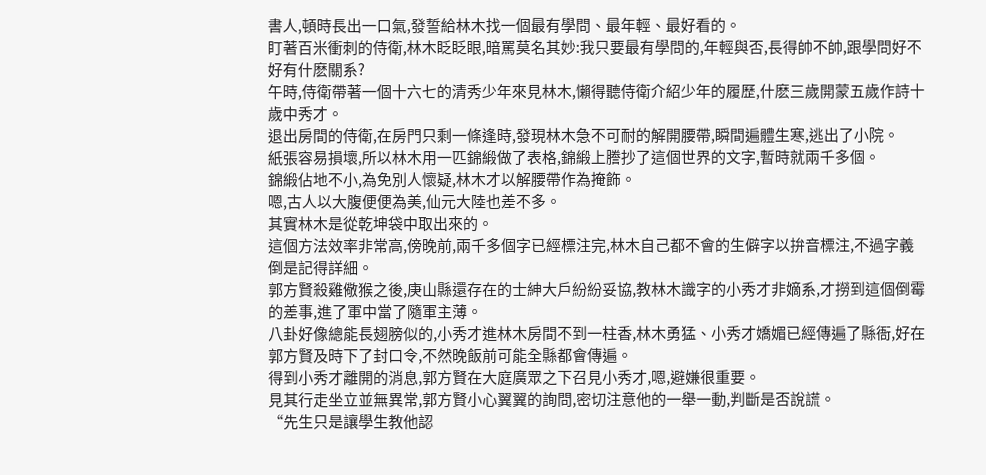書人,頓時長出一口氣,發誓給林木找一個最有學問、最年輕、最好看的。
盯著百米衝刺的侍衛,林木眨眨眼,暗罵莫名其妙:我只要最有學問的,年輕與否,長得帥不帥,跟學問好不好有什麽關系?
午時,侍衛帶著一個十六七的清秀少年來見林木,懶得聽侍衛介紹少年的履歷,什麽三歲開蒙五歲作詩十歲中秀才。
退出房間的侍衛,在房門只剩一條逢時,發現林木急不可耐的解開腰帶,瞬間遍體生寒,逃出了小院。
紙張容易損壞,所以林木用一匹錦緞做了表格,錦緞上謄抄了這個世界的文字,暫時就兩千多個。
錦緞佔地不小,為免別人懷疑,林木才以解腰帶作為掩飾。
嗯,古人以大腹便便為美,仙元大陸也差不多。
其實林木是從乾坤袋中取出來的。
這個方法效率非常高,傍晚前,兩千多個字已經標注完,林木自己都不會的生僻字以拚音標注,不過字義倒是記得詳細。
郭方賢殺雞儆猴之後,庚山縣還存在的士紳大戶紛紛妥協,教林木識字的小秀才非嫡系,才撈到這個倒霉的差事,進了軍中當了隨軍主薄。
八卦好像總能長翅膀似的,小秀才進林木房間不到一柱香,林木勇猛、小秀才嬌媚已經傳遍了縣衙,好在郭方賢及時下了封口令,不然晚飯前可能全縣都會傳遍。
得到小秀才離開的消息,郭方賢在大庭廣眾之下召見小秀才,嗯,避嫌很重要。
見其行走坐立並無異常,郭方賢小心翼翼的詢問,密切注意他的一舉一動,判斷是否說謊。
“先生只是讓學生教他認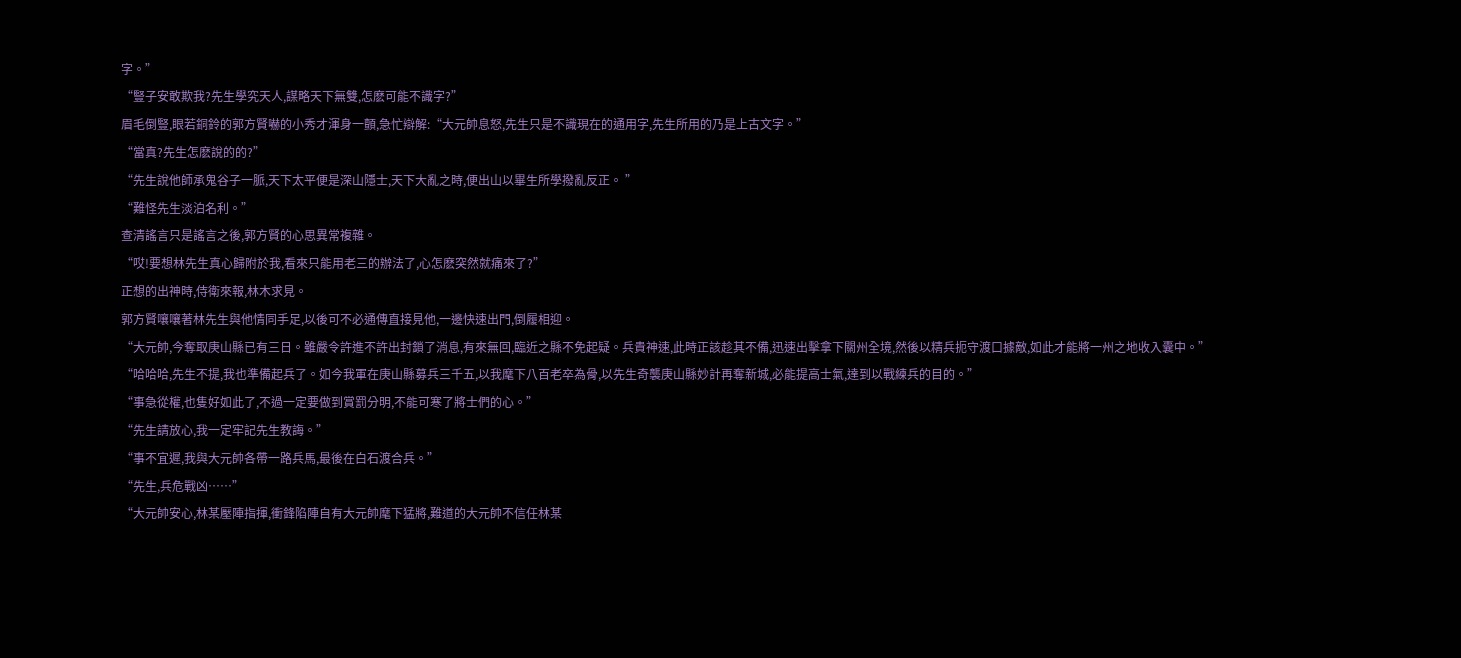字。”
“豎子安敢欺我?先生學究天人,謀略天下無雙,怎麽可能不識字?”
眉毛倒豎,眼若銅鈴的郭方賢嚇的小秀才渾身一顫,急忙辯解:“大元帥息怒,先生只是不識現在的通用字,先生所用的乃是上古文字。”
“當真?先生怎麽說的的?”
“先生說他師承鬼谷子一脈,天下太平便是深山隱士,天下大亂之時,便出山以畢生所學撥亂反正。 ”
“難怪先生淡泊名利。”
查清謠言只是謠言之後,郭方賢的心思異常複雜。
“哎!要想林先生真心歸附於我,看來只能用老三的辦法了,心怎麽突然就痛來了?”
正想的出神時,侍衛來報,林木求見。
郭方賢嚷嚷著林先生與他情同手足,以後可不必通傳直接見他,一邊快速出門,倒履相迎。
“大元帥,今奪取庚山縣已有三日。雖嚴令許進不許出封鎖了消息,有來無回,臨近之縣不免起疑。兵貴神速,此時正該趁其不備,迅速出擊拿下關州全境,然後以精兵扼守渡口據敵,如此才能將一州之地收入囊中。”
“哈哈哈,先生不提,我也準備起兵了。如今我軍在庚山縣募兵三千五,以我麾下八百老卒為骨,以先生奇襲庚山縣妙計再奪新城,必能提高士氣,達到以戰練兵的目的。”
“事急從權,也隻好如此了,不過一定要做到賞罰分明,不能可寒了將士們的心。”
“先生請放心,我一定牢記先生教誨。”
“事不宜遲,我與大元帥各帶一路兵馬,最後在白石渡合兵。”
“先生,兵危戰凶……”
“大元帥安心,林某壓陣指揮,衝鋒陷陣自有大元帥麾下猛將,難道的大元帥不信任林某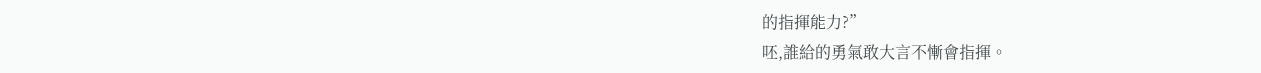的指揮能力?”
呸,誰給的勇氣敢大言不慚會指揮。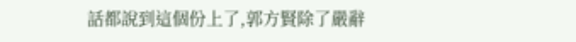話都說到這個份上了,郭方賢除了嚴辭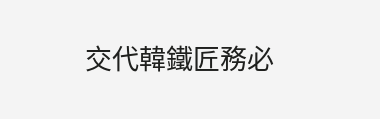交代韓鐵匠務必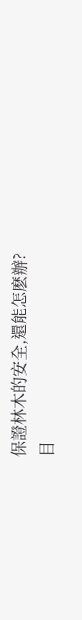保證林木的安全,還能怎麽辦?
目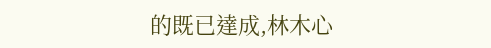的既已達成,林木心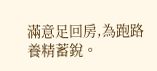滿意足回房,為跑路養精蓄銳。